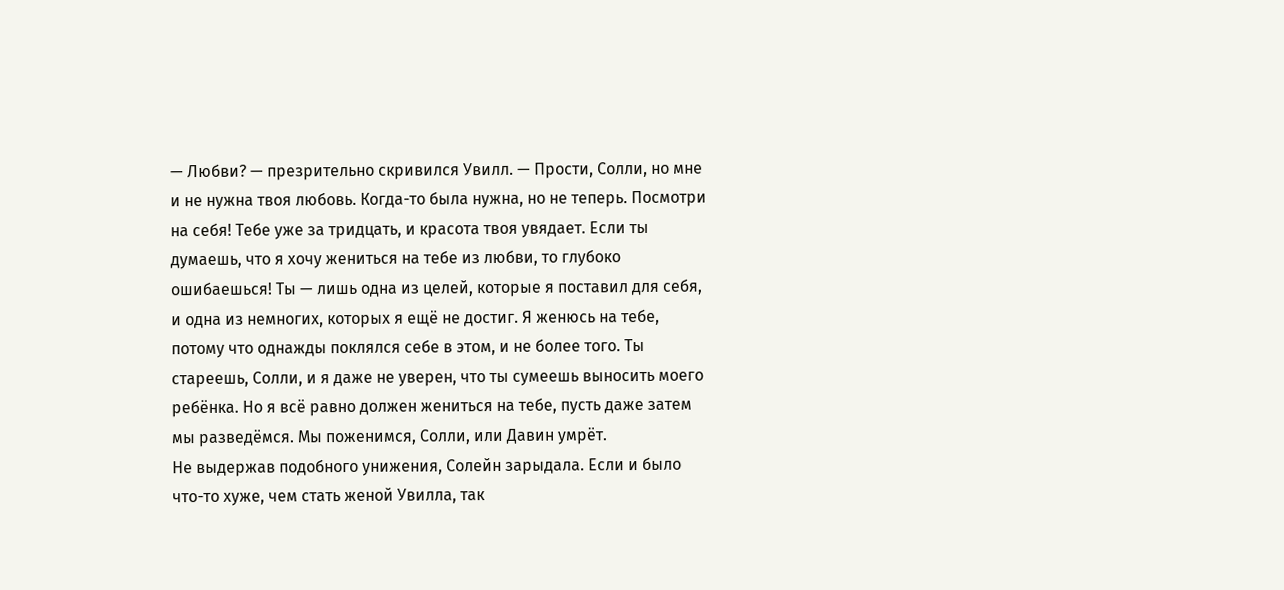— Любви? — презрительно скривился Увилл. — Прости, Солли, но мне и не нужна твоя любовь. Когда-то была нужна, но не теперь. Посмотри на себя! Тебе уже за тридцать, и красота твоя увядает. Если ты думаешь, что я хочу жениться на тебе из любви, то глубоко ошибаешься! Ты — лишь одна из целей, которые я поставил для себя, и одна из немногих, которых я ещё не достиг. Я женюсь на тебе, потому что однажды поклялся себе в этом, и не более того. Ты стареешь, Солли, и я даже не уверен, что ты сумеешь выносить моего ребёнка. Но я всё равно должен жениться на тебе, пусть даже затем мы разведёмся. Мы поженимся, Солли, или Давин умрёт.
Не выдержав подобного унижения, Солейн зарыдала. Если и было что-то хуже, чем стать женой Увилла, так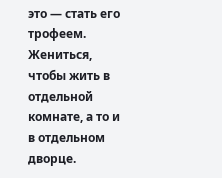это — стать его трофеем. Жениться, чтобы жить в отдельной комнате, а то и в отдельном дворце.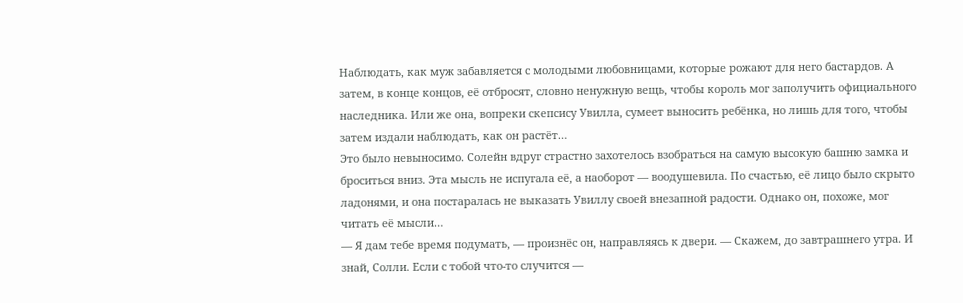Наблюдать, как муж забавляется с молодыми любовницами, которые рожают для него бастардов. А затем, в конце концов, её отбросят, словно ненужную вещь, чтобы король мог заполучить официального наследника. Или же она, вопреки скепсису Увилла, сумеет выносить ребёнка, но лишь для того, чтобы затем издали наблюдать, как он растёт…
Это было невыносимо. Солейн вдруг страстно захотелось взобраться на самую высокую башню замка и броситься вниз. Эта мысль не испугала её, а наоборот — воодушевила. По счастью, её лицо было скрыто ладонями, и она постаралась не выказать Увиллу своей внезапной радости. Однако он, похоже, мог читать её мысли…
— Я дам тебе время подумать, — произнёс он, направляясь к двери. — Скажем, до завтрашнего утра. И знай, Солли. Если с тобой что-то случится —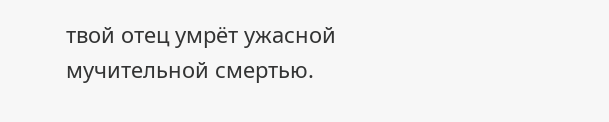твой отец умрёт ужасной мучительной смертью.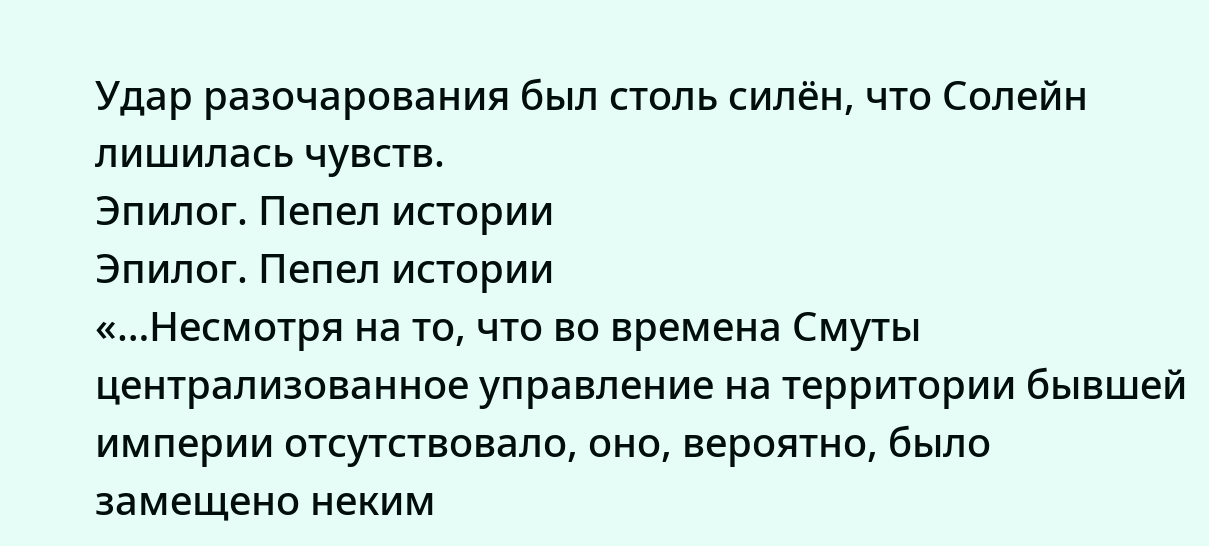Удар разочарования был столь силён, что Солейн лишилась чувств.
Эпилог. Пепел истории
Эпилог. Пепел истории
«…Несмотря на то, что во времена Смуты централизованное управление на территории бывшей империи отсутствовало, оно, вероятно, было замещено неким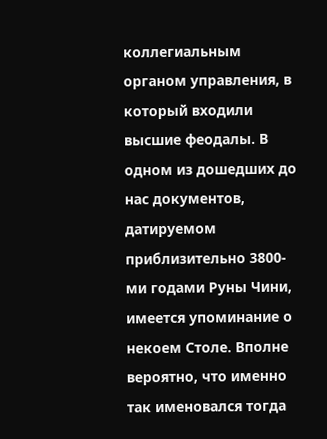коллегиальным органом управления, в который входили высшие феодалы. В одном из дошедших до нас документов, датируемом приблизительно 3800-ми годами Руны Чини, имеется упоминание о некоем Столе. Вполне вероятно, что именно так именовался тогда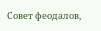Совет феодалов,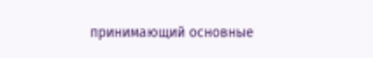принимающий основные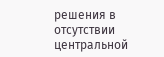решения в отсутствии центральной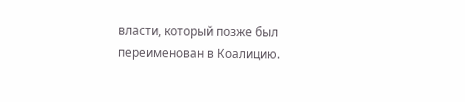власти, который позже был переименован в Коалицию.